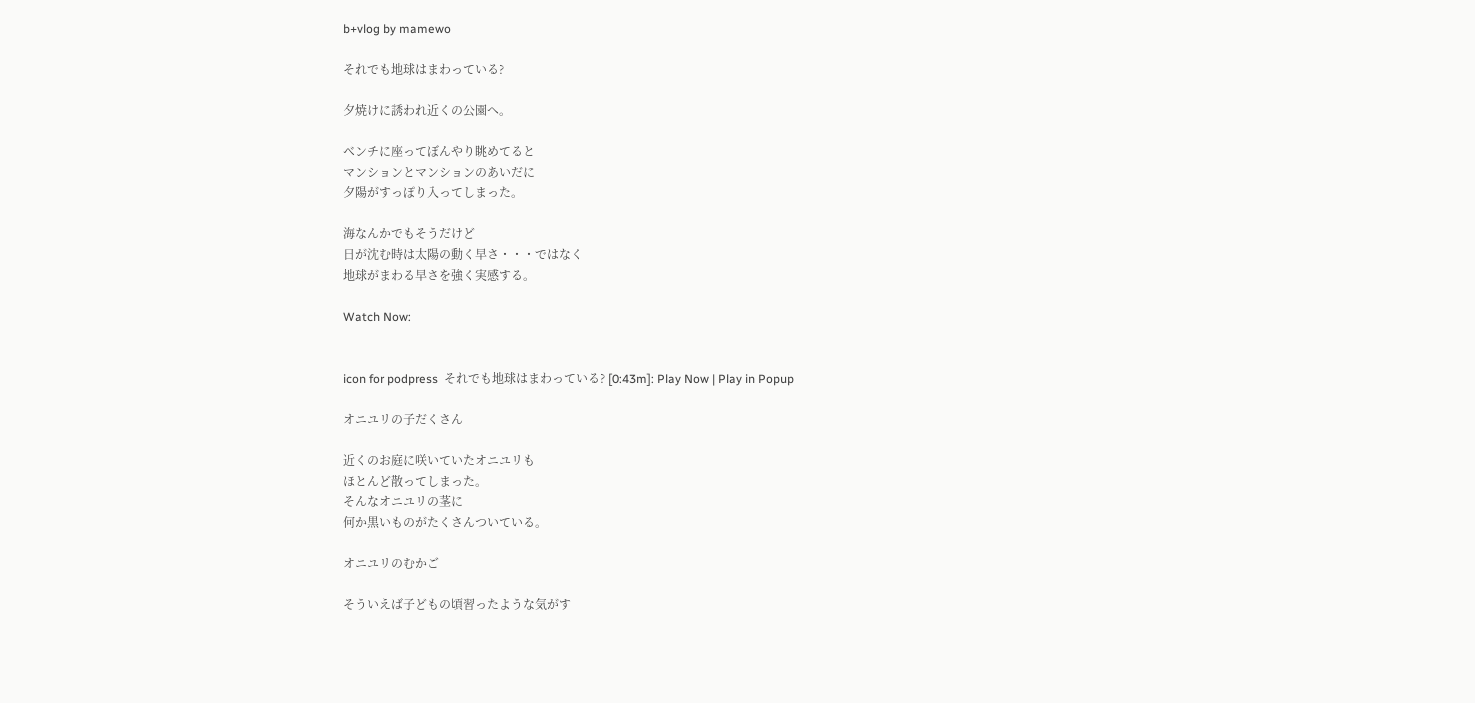b+vlog by mamewo

それでも地球はまわっている?

夕焼けに誘われ近くの公園へ。

ベンチに座ってぼんやり眺めてると
マンションとマンションのあいだに
夕陽がすっぽり入ってしまった。

海なんかでもそうだけど
日が沈む時は太陽の動く早さ・・・ではなく
地球がまわる早さを強く実感する。

Watch Now:


icon for podpress  それでも地球はまわっている? [0:43m]: Play Now | Play in Popup

オニユリの子だくさん

近くのお庭に咲いていたオニユリも
ほとんど散ってしまった。
そんなオニユリの茎に
何か黒いものがたくさんついている。

オニユリのむかご

そういえば子どもの頃習ったような気がす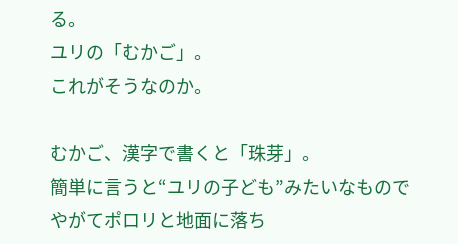る。
ユリの「むかご」。
これがそうなのか。

むかご、漢字で書くと「珠芽」。
簡単に言うと“ユリの子ども”みたいなもので
やがてポロリと地面に落ち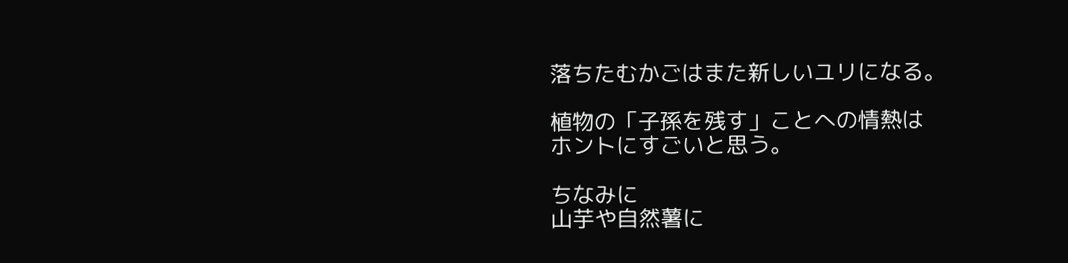落ちたむかごはまた新しいユリになる。

植物の「子孫を残す」ことへの情熱は
ホントにすごいと思う。

ちなみに
山芋や自然薯に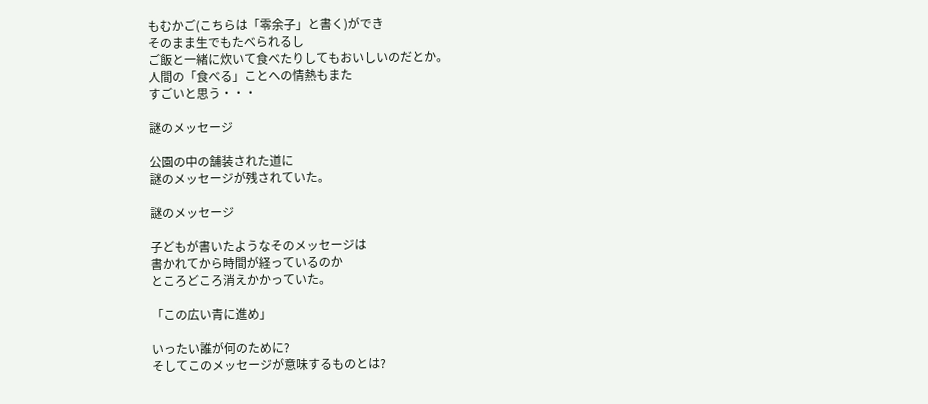もむかご(こちらは「零余子」と書く)ができ
そのまま生でもたべられるし
ご飯と一緒に炊いて食べたりしてもおいしいのだとか。
人間の「食べる」ことへの情熱もまた
すごいと思う・・・

謎のメッセージ

公園の中の舗装された道に
謎のメッセージが残されていた。

謎のメッセージ

子どもが書いたようなそのメッセージは
書かれてから時間が経っているのか
ところどころ消えかかっていた。

「この広い青に進め」

いったい誰が何のために?
そしてこのメッセージが意味するものとは?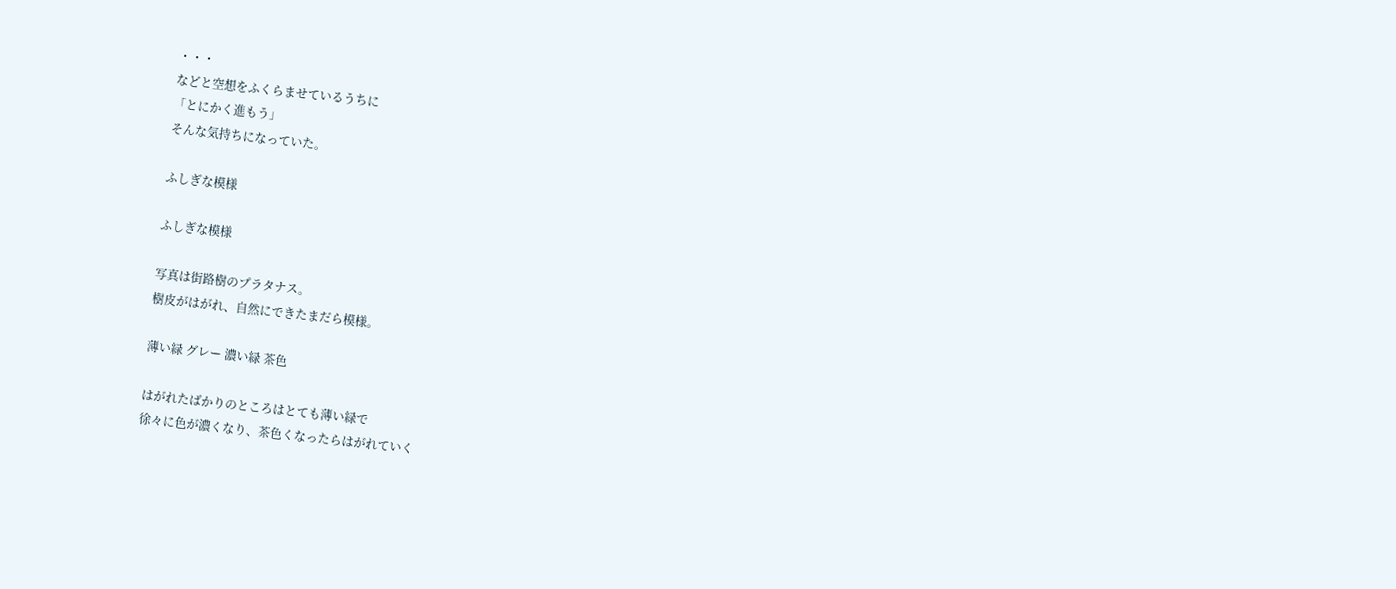・・・
などと空想をふくらませているうちに
「とにかく進もう」
そんな気持ちになっていた。

ふしぎな模様

ふしぎな模様

写真は街路樹のプラタナス。
樹皮がはがれ、自然にできたまだら模様。

薄い緑 グレー 濃い緑 茶色

はがれたばかりのところはとても薄い緑で
徐々に色が濃くなり、茶色くなったらはがれていく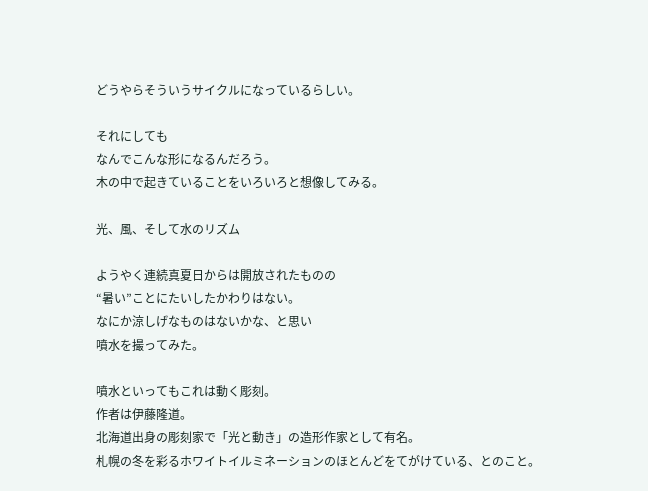どうやらそういうサイクルになっているらしい。

それにしても
なんでこんな形になるんだろう。
木の中で起きていることをいろいろと想像してみる。

光、風、そして水のリズム

ようやく連続真夏日からは開放されたものの
“暑い”ことにたいしたかわりはない。
なにか涼しげなものはないかな、と思い
噴水を撮ってみた。

噴水といってもこれは動く彫刻。
作者は伊藤隆道。
北海道出身の彫刻家で「光と動き」の造形作家として有名。
札幌の冬を彩るホワイトイルミネーションのほとんどをてがけている、とのこと。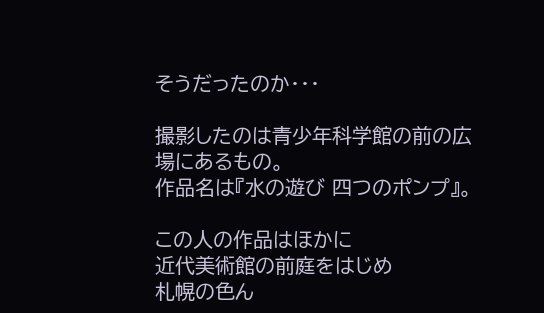そうだったのか・・・

撮影したのは青少年科学館の前の広場にあるもの。
作品名は『水の遊び 四つのポンプ』。

この人の作品はほかに
近代美術館の前庭をはじめ
札幌の色ん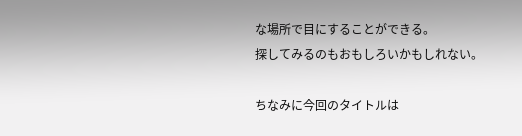な場所で目にすることができる。
探してみるのもおもしろいかもしれない。

ちなみに今回のタイトルは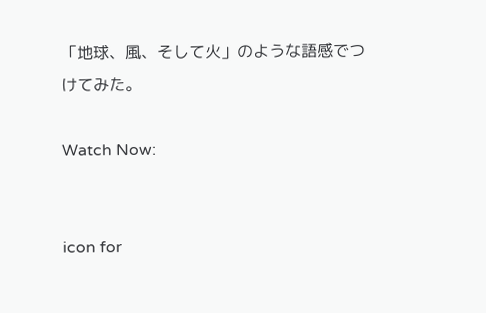「地球、風、そして火」のような語感でつけてみた。

Watch Now:


icon for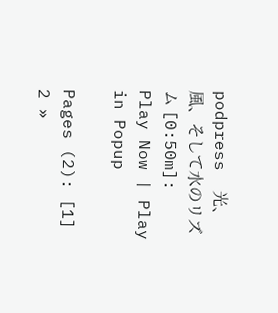podpress  光、風、そして水のリズム [0:50m]: Play Now | Play in Popup

Pages (2): [1] 2 »